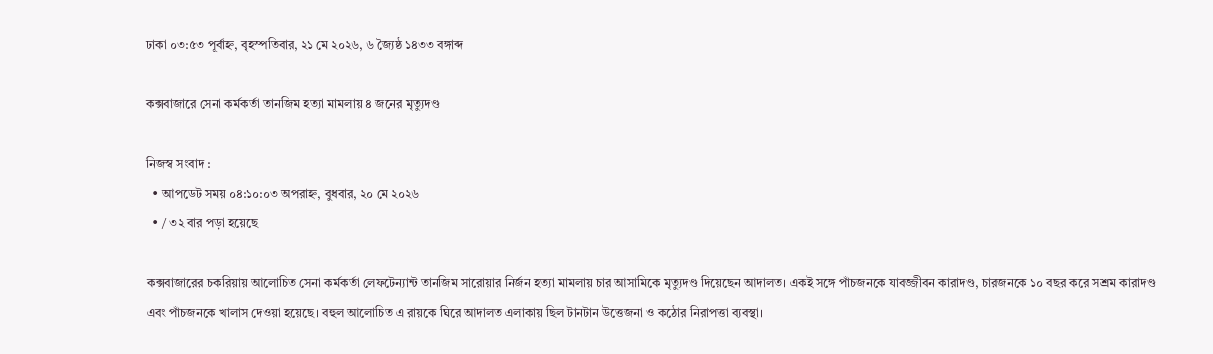ঢাকা ০৩:৫৩ পূর্বাহ্ন, বৃহস্পতিবার, ২১ মে ২০২৬, ৬ জ্যৈষ্ঠ ১৪৩৩ বঙ্গাব্দ

কক্সবাজারে সেনা কর্মকর্তা তানজিম হত্যা মামলায় ৪ জনের মৃত্যুদণ্ড

নিজস্ব সংবাদ :
  • আপডেট সময় ০৪:১০:০৩ অপরাহ্ন, বুধবার, ২০ মে ২০২৬
  • / ৩২ বার পড়া হয়েছে

কক্সবাজারের চকরিয়ায় আলোচিত সেনা কর্মকর্তা লেফটেন্যান্ট তানজিম সারোয়ার নির্জন হত্যা মামলায় চার আসামিকে মৃত্যুদণ্ড দিয়েছেন আদালত। একই সঙ্গে পাঁচজনকে যাবজ্জীবন কারাদণ্ড, চারজনকে ১০ বছর করে সশ্রম কারাদণ্ড এবং পাঁচজনকে খালাস দেওয়া হয়েছে। বহুল আলোচিত এ রায়কে ঘিরে আদালত এলাকায় ছিল টানটান উত্তেজনা ও কঠোর নিরাপত্তা ব্যবস্থা।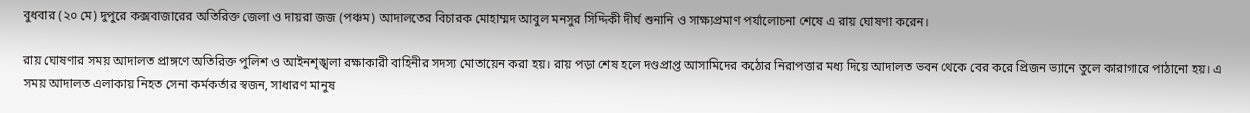বুধবার (২০ মে) দুপুরে কক্সবাজারের অতিরিক্ত জেলা ও দায়রা জজ (পঞ্চম) আদালতের বিচারক মোহাম্মদ আবুল মনসুর সিদ্দিকী দীর্ঘ শুনানি ও সাক্ষ্যপ্রমাণ পর্যালোচনা শেষে এ রায় ঘোষণা করেন।

রায় ঘোষণার সময় আদালত প্রাঙ্গণে অতিরিক্ত পুলিশ ও আইনশৃঙ্খলা রক্ষাকারী বাহিনীর সদস্য মোতায়েন করা হয়। রায় পড়া শেষ হলে দণ্ডপ্রাপ্ত আসামিদের কঠোর নিরাপত্তার মধ্য দিয়ে আদালত ভবন থেকে বের করে প্রিজন ভ্যানে তুলে কারাগারে পাঠানো হয়। এ সময় আদালত এলাকায় নিহত সেনা কর্মকর্তার স্বজন, সাধারণ মানুষ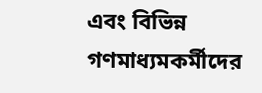এবং বিভিন্ন গণমাধ্যমকর্মীদের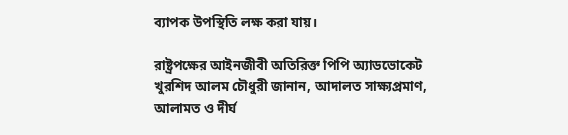ব্যাপক উপস্থিতি লক্ষ করা যায়।

রাষ্ট্রপক্ষের আইনজীবী অতিরিক্ত পিপি অ্যাডভোকেট খুরশিদ আলম চৌধুরী জানান, আদালত সাক্ষ্যপ্রমাণ, আলামত ও দীর্ঘ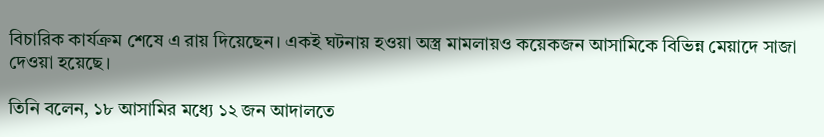বিচারিক কার্যক্রম শেষে এ রায় দিয়েছেন। একই ঘটনায় হওয়া অস্ত্র মামলায়ও কয়েকজন আসামিকে বিভিন্ন মেয়াদে সাজা দেওয়া হয়েছে।

তিনি বলেন, ১৮ আসামির মধ্যে ১২ জন আদালতে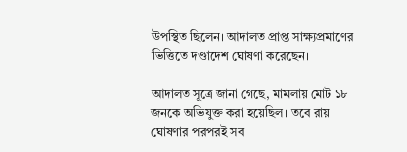উপস্থিত ছিলেন। আদালত প্রাপ্ত সাক্ষ্যপ্রমাণের ভিত্তিতে দণ্ডাদেশ ঘোষণা করেছেন।

আদালত সূত্রে জানা গেছে, মামলায় মোট ১৮ জনকে অভিযুক্ত করা হয়েছিল। তবে রায় ঘোষণার পরপরই সব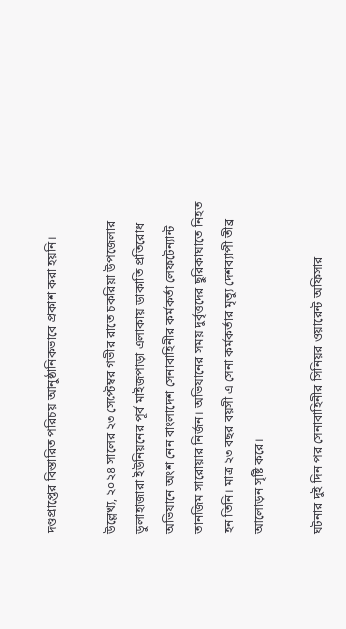দণ্ডপ্রাপ্তের বিস্তারিত পরিচয় আনুষ্ঠানিকভাবে প্রকাশ করা হয়নি।

উল্লেখ্য, ২০২৪ সালের ২৩ সেপ্টেম্বর গভীর রাতে চকরিয়া উপজেলার ডুলাহাজারা ইউনিয়নের পূর্ব মাইজপাড়া এলাকায় ডাকাতি প্রতিরোধ অভিযানে অংশ নেন বাংলাদেশ সেনাবাহিনীর কর্মকর্তা লেফটেন্যান্ট তানজিম সারোয়ার নির্জন। অভিযানের সময় দুর্বৃত্তদের ছুরিকাঘাতে নিহত হন তিনি। মাত্র ২৩ বছর বয়সী এ সেনা কর্মকর্তার মৃত্যু দেশব্যাপী তীব্র আলোড়ন সৃষ্টি করে।

ঘটনার দুই দিন পর সেনাবাহিনীর সিনিয়র ওয়ারেন্ট অফিসার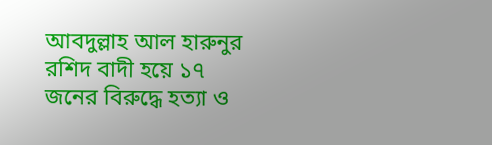আবদুল্লাহ আল হারুনুর রশিদ বাদী হয়ে ১৭ জনের বিরুদ্ধে হত্যা ও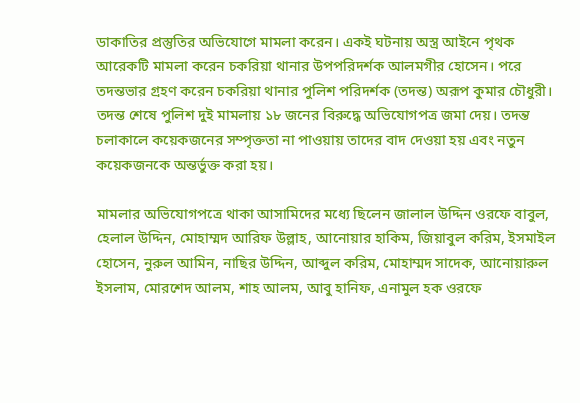ডাকাতির প্রস্তুতির অভিযোগে মামলা করেন। একই ঘটনায় অস্ত্র আইনে পৃথক আরেকটি মামলা করেন চকরিয়া থানার উপপরিদর্শক আলমগীর হোসেন। পরে তদন্তভার গ্রহণ করেন চকরিয়া থানার পুলিশ পরিদর্শক (তদন্ত) অরূপ কুমার চৌধুরী। তদন্ত শেষে পুলিশ দুই মামলায় ১৮ জনের বিরুদ্ধে অভিযোগপত্র জমা দেয়। তদন্ত চলাকালে কয়েকজনের সম্পৃক্ততা না পাওয়ায় তাদের বাদ দেওয়া হয় এবং নতুন কয়েকজনকে অন্তর্ভুক্ত করা হয়।

মামলার অভিযোগপত্রে থাকা আসামিদের মধ্যে ছিলেন জালাল উদ্দিন ওরফে বাবুল, হেলাল উদ্দিন, মোহাম্মদ আরিফ উল্লাহ, আনোয়ার হাকিম, জিয়াবুল করিম, ইসমাইল হোসেন, নুরুল আমিন, নাছির উদ্দিন, আব্দুল করিম, মোহাম্মদ সাদেক, আনোয়ারুল ইসলাম, মোরশেদ আলম, শাহ আলম, আবু হানিফ, এনামুল হক ওরফে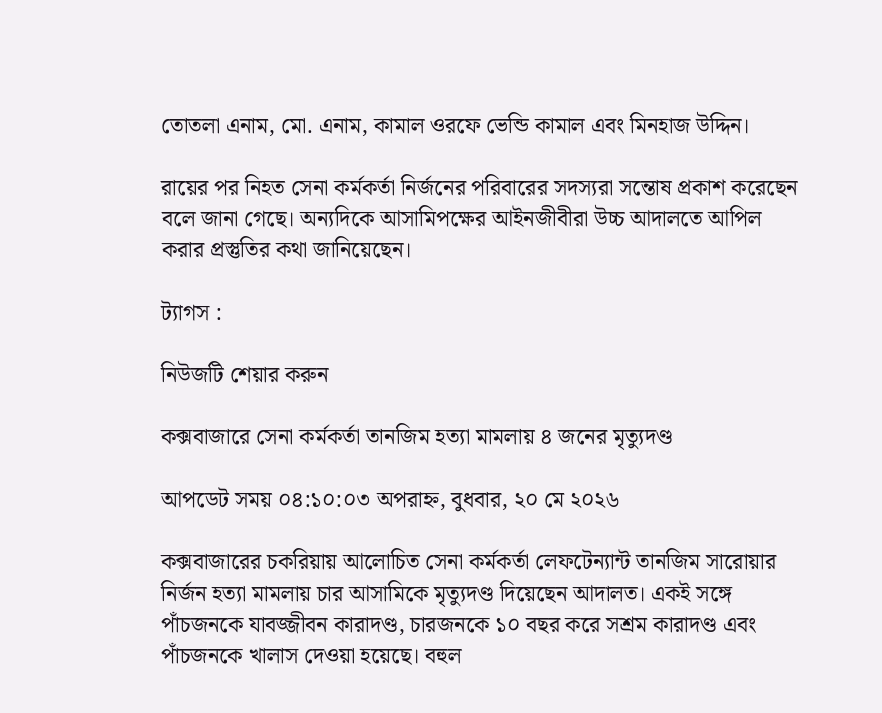তোতলা এনাম, মো. এনাম, কামাল ওরফে ভেন্ডি কামাল এবং মিনহাজ উদ্দিন।

রায়ের পর নিহত সেনা কর্মকর্তা নির্জনের পরিবারের সদস্যরা সন্তোষ প্রকাশ করেছেন বলে জানা গেছে। অন্যদিকে আসামিপক্ষের আইনজীবীরা উচ্চ আদালতে আপিল করার প্রস্তুতির কথা জানিয়েছেন।

ট্যাগস :

নিউজটি শেয়ার করুন

কক্সবাজারে সেনা কর্মকর্তা তানজিম হত্যা মামলায় ৪ জনের মৃত্যুদণ্ড

আপডেট সময় ০৪:১০:০৩ অপরাহ্ন, বুধবার, ২০ মে ২০২৬

কক্সবাজারের চকরিয়ায় আলোচিত সেনা কর্মকর্তা লেফটেন্যান্ট তানজিম সারোয়ার নির্জন হত্যা মামলায় চার আসামিকে মৃত্যুদণ্ড দিয়েছেন আদালত। একই সঙ্গে পাঁচজনকে যাবজ্জীবন কারাদণ্ড, চারজনকে ১০ বছর করে সশ্রম কারাদণ্ড এবং পাঁচজনকে খালাস দেওয়া হয়েছে। বহুল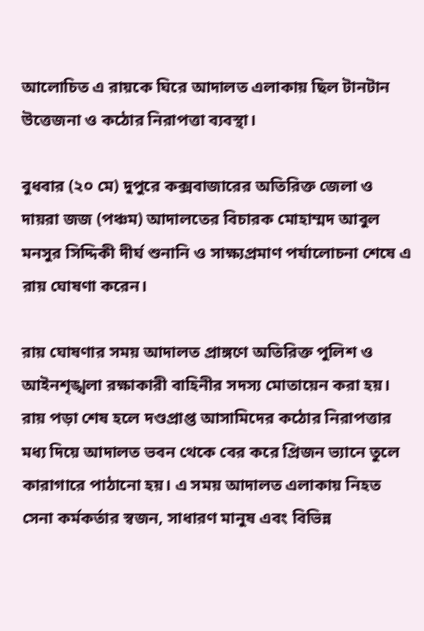আলোচিত এ রায়কে ঘিরে আদালত এলাকায় ছিল টানটান উত্তেজনা ও কঠোর নিরাপত্তা ব্যবস্থা।

বুধবার (২০ মে) দুপুরে কক্সবাজারের অতিরিক্ত জেলা ও দায়রা জজ (পঞ্চম) আদালতের বিচারক মোহাম্মদ আবুল মনসুর সিদ্দিকী দীর্ঘ শুনানি ও সাক্ষ্যপ্রমাণ পর্যালোচনা শেষে এ রায় ঘোষণা করেন।

রায় ঘোষণার সময় আদালত প্রাঙ্গণে অতিরিক্ত পুলিশ ও আইনশৃঙ্খলা রক্ষাকারী বাহিনীর সদস্য মোতায়েন করা হয়। রায় পড়া শেষ হলে দণ্ডপ্রাপ্ত আসামিদের কঠোর নিরাপত্তার মধ্য দিয়ে আদালত ভবন থেকে বের করে প্রিজন ভ্যানে তুলে কারাগারে পাঠানো হয়। এ সময় আদালত এলাকায় নিহত সেনা কর্মকর্তার স্বজন, সাধারণ মানুষ এবং বিভিন্ন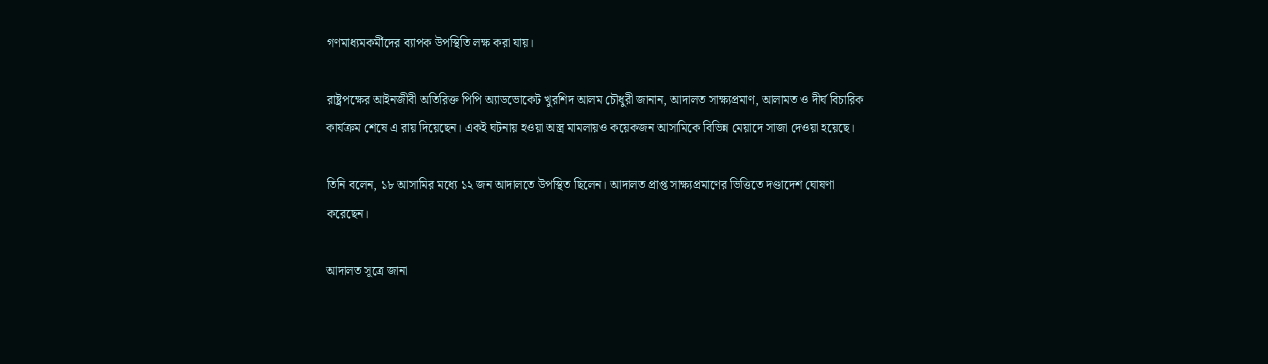গণমাধ্যমকর্মীদের ব্যাপক উপস্থিতি লক্ষ করা যায়।

রাষ্ট্রপক্ষের আইনজীবী অতিরিক্ত পিপি অ্যাডভোকেট খুরশিদ আলম চৌধুরী জানান, আদালত সাক্ষ্যপ্রমাণ, আলামত ও দীর্ঘ বিচারিক কার্যক্রম শেষে এ রায় দিয়েছেন। একই ঘটনায় হওয়া অস্ত্র মামলায়ও কয়েকজন আসামিকে বিভিন্ন মেয়াদে সাজা দেওয়া হয়েছে।

তিনি বলেন, ১৮ আসামির মধ্যে ১২ জন আদালতে উপস্থিত ছিলেন। আদালত প্রাপ্ত সাক্ষ্যপ্রমাণের ভিত্তিতে দণ্ডাদেশ ঘোষণা করেছেন।

আদালত সূত্রে জানা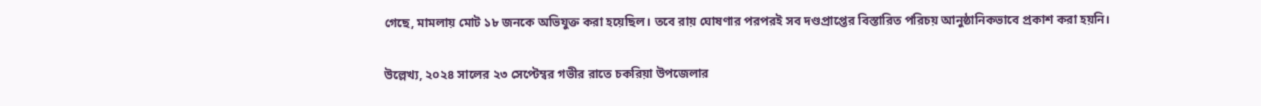গেছে, মামলায় মোট ১৮ জনকে অভিযুক্ত করা হয়েছিল। তবে রায় ঘোষণার পরপরই সব দণ্ডপ্রাপ্তের বিস্তারিত পরিচয় আনুষ্ঠানিকভাবে প্রকাশ করা হয়নি।

উল্লেখ্য, ২০২৪ সালের ২৩ সেপ্টেম্বর গভীর রাতে চকরিয়া উপজেলার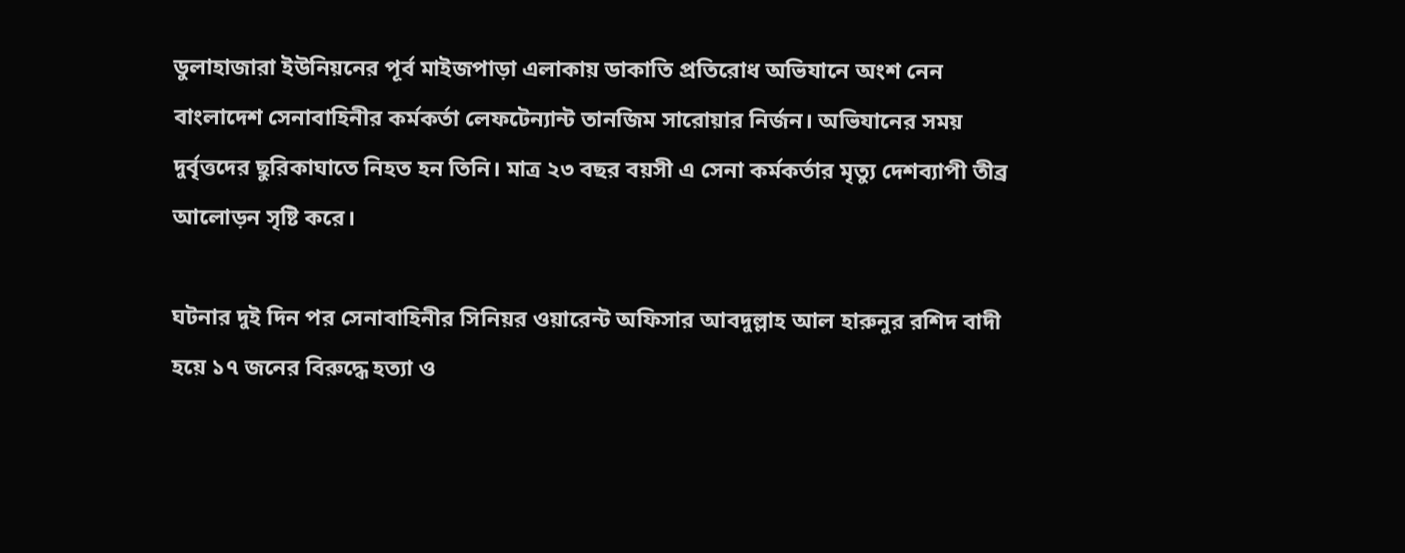ডুলাহাজারা ইউনিয়নের পূর্ব মাইজপাড়া এলাকায় ডাকাতি প্রতিরোধ অভিযানে অংশ নেন বাংলাদেশ সেনাবাহিনীর কর্মকর্তা লেফটেন্যান্ট তানজিম সারোয়ার নির্জন। অভিযানের সময় দুর্বৃত্তদের ছুরিকাঘাতে নিহত হন তিনি। মাত্র ২৩ বছর বয়সী এ সেনা কর্মকর্তার মৃত্যু দেশব্যাপী তীব্র আলোড়ন সৃষ্টি করে।

ঘটনার দুই দিন পর সেনাবাহিনীর সিনিয়র ওয়ারেন্ট অফিসার আবদুল্লাহ আল হারুনুর রশিদ বাদী হয়ে ১৭ জনের বিরুদ্ধে হত্যা ও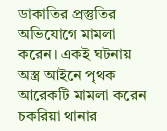ডাকাতির প্রস্তুতির অভিযোগে মামলা করেন। একই ঘটনায় অস্ত্র আইনে পৃথক আরেকটি মামলা করেন চকরিয়া থানার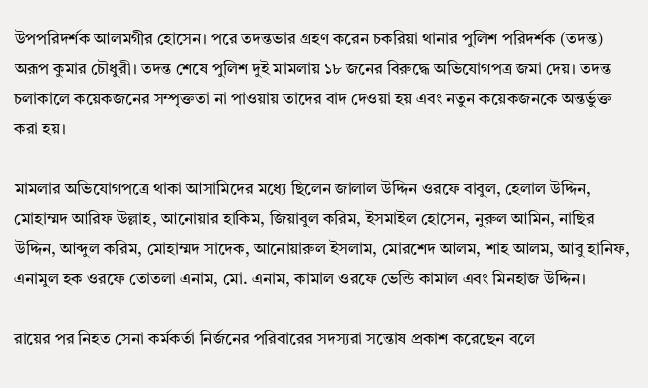উপপরিদর্শক আলমগীর হোসেন। পরে তদন্তভার গ্রহণ করেন চকরিয়া থানার পুলিশ পরিদর্শক (তদন্ত) অরূপ কুমার চৌধুরী। তদন্ত শেষে পুলিশ দুই মামলায় ১৮ জনের বিরুদ্ধে অভিযোগপত্র জমা দেয়। তদন্ত চলাকালে কয়েকজনের সম্পৃক্ততা না পাওয়ায় তাদের বাদ দেওয়া হয় এবং নতুন কয়েকজনকে অন্তর্ভুক্ত করা হয়।

মামলার অভিযোগপত্রে থাকা আসামিদের মধ্যে ছিলেন জালাল উদ্দিন ওরফে বাবুল, হেলাল উদ্দিন, মোহাম্মদ আরিফ উল্লাহ, আনোয়ার হাকিম, জিয়াবুল করিম, ইসমাইল হোসেন, নুরুল আমিন, নাছির উদ্দিন, আব্দুল করিম, মোহাম্মদ সাদেক, আনোয়ারুল ইসলাম, মোরশেদ আলম, শাহ আলম, আবু হানিফ, এনামুল হক ওরফে তোতলা এনাম, মো. এনাম, কামাল ওরফে ভেন্ডি কামাল এবং মিনহাজ উদ্দিন।

রায়ের পর নিহত সেনা কর্মকর্তা নির্জনের পরিবারের সদস্যরা সন্তোষ প্রকাশ করেছেন বলে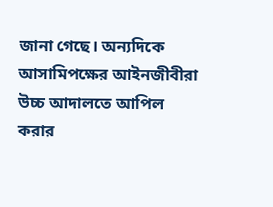জানা গেছে। অন্যদিকে আসামিপক্ষের আইনজীবীরা উচ্চ আদালতে আপিল করার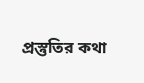প্রস্তুতির কথা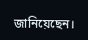জানিয়েছেন।